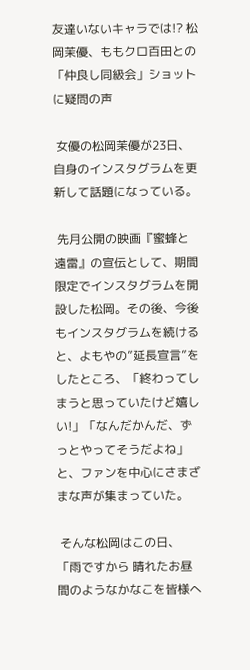友達いないキャラでは!? 松岡茉優、ももクロ百田との「仲良し同級会」ショットに疑問の声

 女優の松岡茉優が23日、自身のインスタグラムを更新して話題になっている。

 先月公開の映画『蜜蜂と遠雷』の宣伝として、期間限定でインスタグラムを開設した松岡。その後、今後もインスタグラムを続けると、よもやの”延長宣言”をしたところ、「終わってしまうと思っていたけど嬉しい!」「なんだかんだ、ずっとやってそうだよね」と、ファンを中心にさまざまな声が集まっていた。

 そんな松岡はこの日、「雨ですから 晴れたお昼間のようなかなこを皆様へ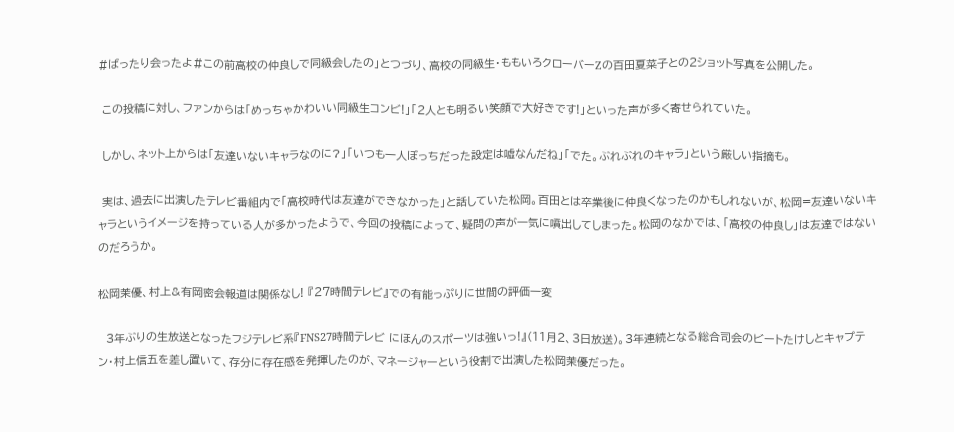#ばったり会ったよ#この前高校の仲良しで同級会したの」とつづり、高校の同級生・ももいろクローバーZの百田夏菜子との2ショット写真を公開した。

 この投稿に対し、ファンからは「めっちゃかわいい同級生コンビ!」「2人とも明るい笑顔で大好きです!」といった声が多く寄せられていた。

 しかし、ネット上からは「友達いないキャラなのに?」「いつも一人ぼっちだった設定は嘘なんだね」「でた。ぶれぶれのキャラ」という厳しい指摘も。

 実は、過去に出演したテレビ番組内で「高校時代は友達ができなかった」と話していた松岡。百田とは卒業後に仲良くなったのかもしれないが、松岡=友達いないキャラというイメージを持っている人が多かったようで、今回の投稿によって、疑問の声が一気に噴出してしまった。松岡のなかでは、「高校の仲良し」は友達ではないのだろうか。

松岡茉優、村上&有岡密会報道は関係なし! 『27時間テレビ』での有能っぷりに世間の評価一変

  3年ぶりの生放送となったフジテレビ系『FNS27時間テレビ にほんのスポーツは強いっ!』(11月2、3日放送)。3年連続となる総合司会のビートたけしとキャプテン・村上信五を差し置いて、存分に存在感を発揮したのが、マネージャーという役割で出演した松岡茉優だった。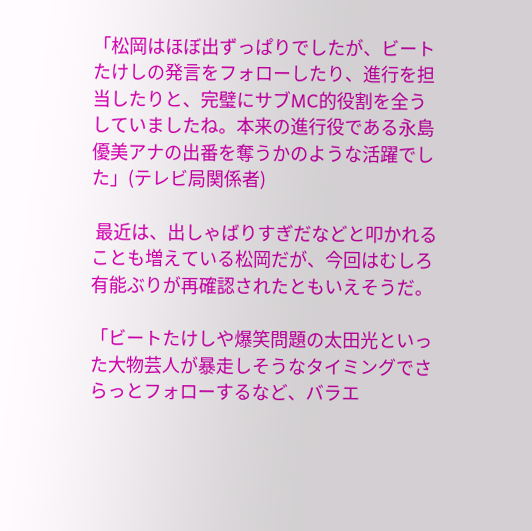「松岡はほぼ出ずっぱりでしたが、ビートたけしの発言をフォローしたり、進行を担当したりと、完璧にサブMC的役割を全うしていましたね。本来の進行役である永島優美アナの出番を奪うかのような活躍でした」(テレビ局関係者)

 最近は、出しゃばりすぎだなどと叩かれることも増えている松岡だが、今回はむしろ有能ぶりが再確認されたともいえそうだ。

「ビートたけしや爆笑問題の太田光といった大物芸人が暴走しそうなタイミングでさらっとフォローするなど、バラエ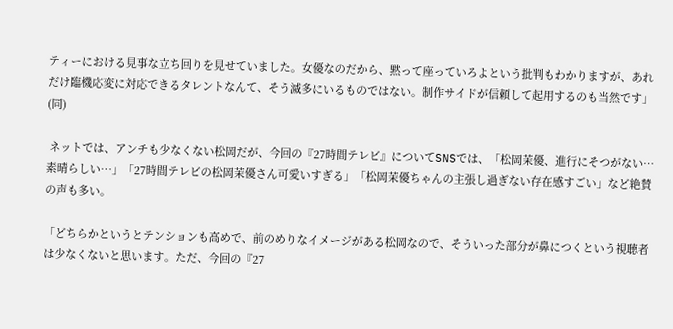ティーにおける見事な立ち回りを見せていました。女優なのだから、黙って座っていろよという批判もわかりますが、あれだけ臨機応変に対応できるタレントなんて、そう滅多にいるものではない。制作サイドが信頼して起用するのも当然です」(同)

 ネットでは、アンチも少なくない松岡だが、今回の『27時間テレビ』についてSNSでは、「松岡茉優、進行にそつがない…素晴らしい…」「27時間テレビの松岡茉優さん可愛いすぎる」「松岡茉優ちゃんの主張し過ぎない存在感すごい」など絶賛の声も多い。

「どちらかというとテンションも高めで、前のめりなイメージがある松岡なので、そういった部分が鼻につくという視聴者は少なくないと思います。ただ、今回の『27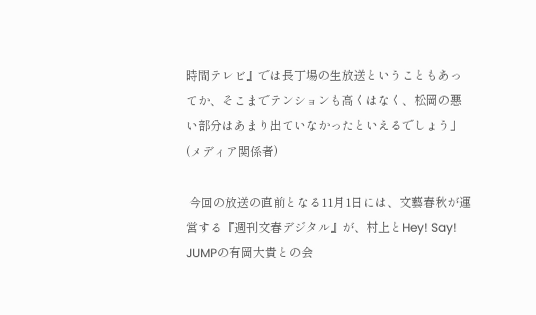時間テレビ』では長丁場の生放送ということもあってか、そこまでテンションも高くはなく、松岡の悪い部分はあまり出ていなかったといえるでしょう」(メディア関係者)

 今回の放送の直前となる11月1日には、文藝春秋が運営する『週刊文春デジタル』が、村上とHey! Say! JUMPの有岡大貴との会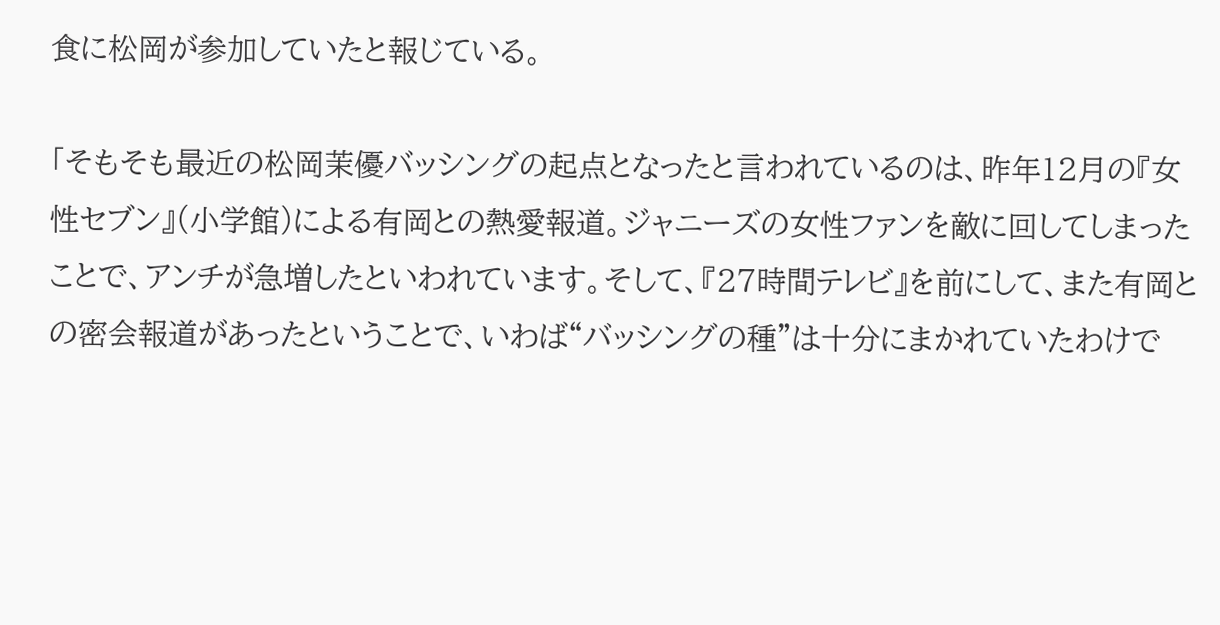食に松岡が参加していたと報じている。

「そもそも最近の松岡茉優バッシングの起点となったと言われているのは、昨年12月の『女性セブン』(小学館)による有岡との熱愛報道。ジャニーズの女性ファンを敵に回してしまったことで、アンチが急増したといわれています。そして、『27時間テレビ』を前にして、また有岡との密会報道があったということで、いわば“バッシングの種”は十分にまかれていたわけで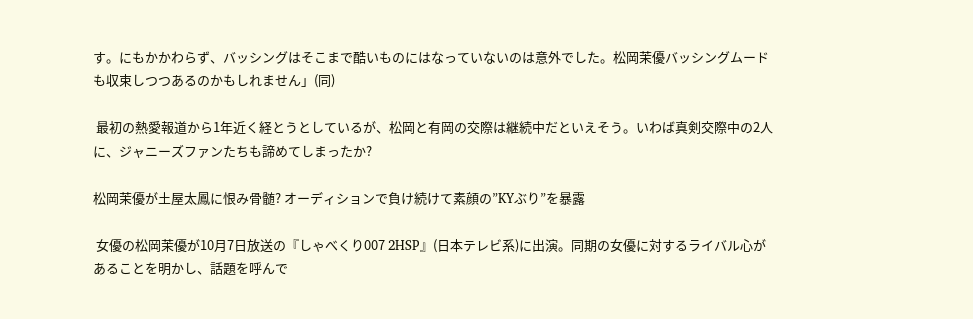す。にもかかわらず、バッシングはそこまで酷いものにはなっていないのは意外でした。松岡茉優バッシングムードも収束しつつあるのかもしれません」(同)

 最初の熱愛報道から1年近く経とうとしているが、松岡と有岡の交際は継続中だといえそう。いわば真剣交際中の2人に、ジャニーズファンたちも諦めてしまったか?

松岡茉優が土屋太鳳に恨み骨髄? オーディションで負け続けて素顔の”KYぶり”を暴露

 女優の松岡茉優が10月7日放送の『しゃべくり007 2HSP』(日本テレビ系)に出演。同期の女優に対するライバル心があることを明かし、話題を呼んで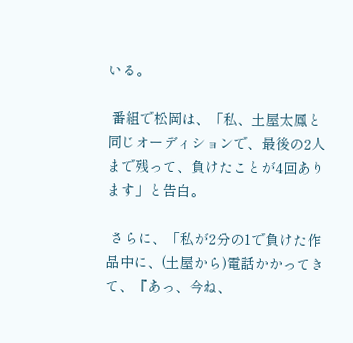いる。

 番組で松岡は、「私、土屋太鳳と同じオーディションで、最後の2人まで残って、負けたことが4回あります」と告白。

 さらに、「私が2分の1で負けた作品中に、(土屋から)電話かかってきて、『あっ、今ね、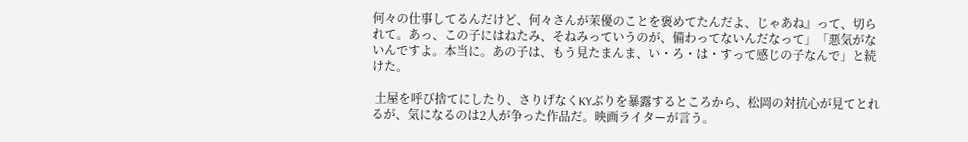何々の仕事してるんだけど、何々さんが茉優のことを褒めてたんだよ、じゃあね』って、切られて。あっ、この子にはねたみ、そねみっていうのが、備わってないんだなって」「悪気がないんですよ。本当に。あの子は、もう見たまんま、い・ろ・は・すって感じの子なんで」と続けた。

 土屋を呼び捨てにしたり、さりげなくKYぶりを暴露するところから、松岡の対抗心が見てとれるが、気になるのは2人が争った作品だ。映画ライターが言う。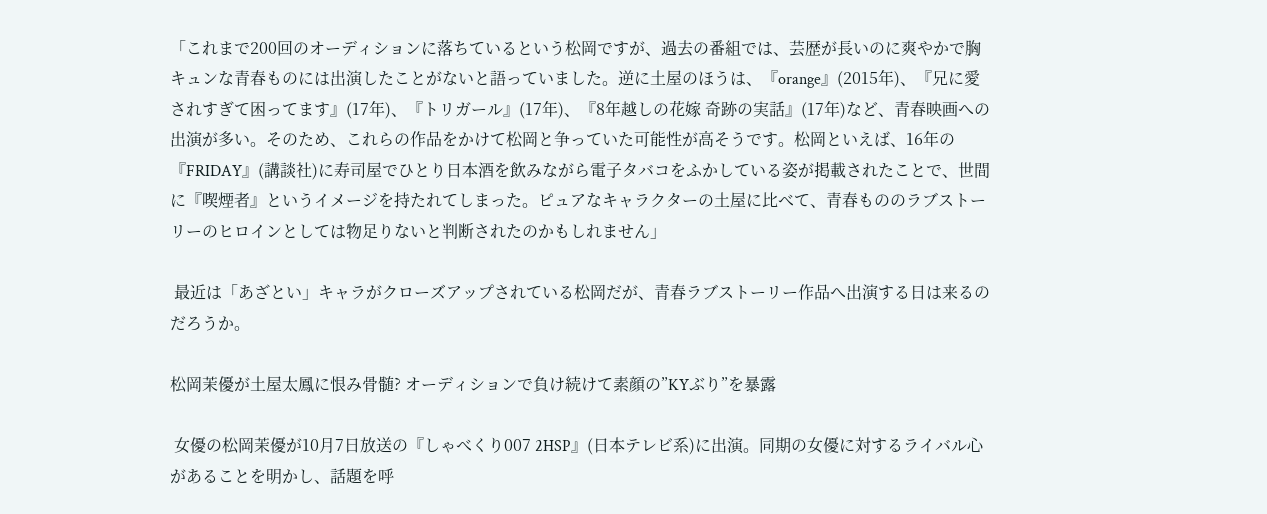「これまで200回のオーディションに落ちているという松岡ですが、過去の番組では、芸歴が長いのに爽やかで胸キュンな青春ものには出演したことがないと語っていました。逆に土屋のほうは、『orange』(2015年)、『兄に愛されすぎて困ってます』(17年)、『トリガール』(17年)、『8年越しの花嫁 奇跡の実話』(17年)など、青春映画への出演が多い。そのため、これらの作品をかけて松岡と争っていた可能性が高そうです。松岡といえば、16年の『FRIDAY』(講談社)に寿司屋でひとり日本酒を飲みながら電子タバコをふかしている姿が掲載されたことで、世間に『喫煙者』というイメージを持たれてしまった。ピュアなキャラクターの土屋に比べて、青春もののラブストーリーのヒロインとしては物足りないと判断されたのかもしれません」

 最近は「あざとい」キャラがクローズアップされている松岡だが、青春ラブストーリー作品へ出演する日は来るのだろうか。

松岡茉優が土屋太鳳に恨み骨髄? オーディションで負け続けて素顔の”KYぶり”を暴露

 女優の松岡茉優が10月7日放送の『しゃべくり007 2HSP』(日本テレビ系)に出演。同期の女優に対するライバル心があることを明かし、話題を呼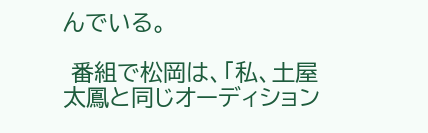んでいる。

 番組で松岡は、「私、土屋太鳳と同じオーディション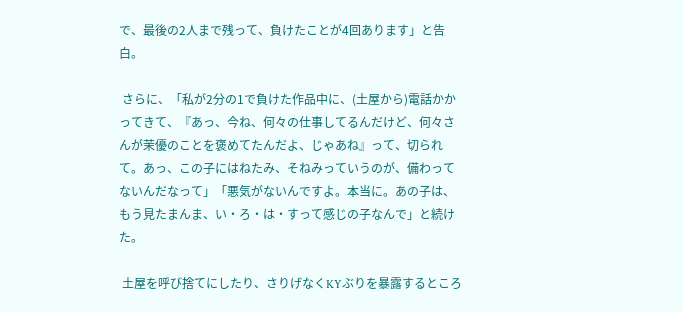で、最後の2人まで残って、負けたことが4回あります」と告白。

 さらに、「私が2分の1で負けた作品中に、(土屋から)電話かかってきて、『あっ、今ね、何々の仕事してるんだけど、何々さんが茉優のことを褒めてたんだよ、じゃあね』って、切られて。あっ、この子にはねたみ、そねみっていうのが、備わってないんだなって」「悪気がないんですよ。本当に。あの子は、もう見たまんま、い・ろ・は・すって感じの子なんで」と続けた。

 土屋を呼び捨てにしたり、さりげなくKYぶりを暴露するところ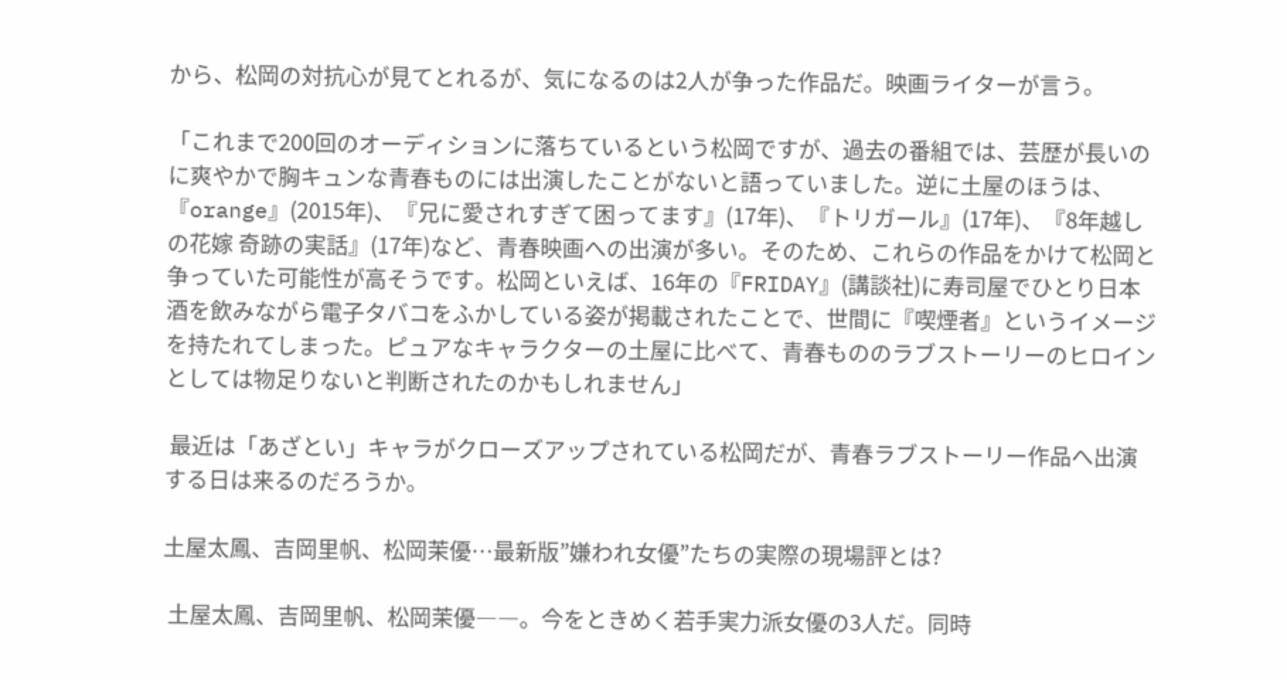から、松岡の対抗心が見てとれるが、気になるのは2人が争った作品だ。映画ライターが言う。

「これまで200回のオーディションに落ちているという松岡ですが、過去の番組では、芸歴が長いのに爽やかで胸キュンな青春ものには出演したことがないと語っていました。逆に土屋のほうは、『orange』(2015年)、『兄に愛されすぎて困ってます』(17年)、『トリガール』(17年)、『8年越しの花嫁 奇跡の実話』(17年)など、青春映画への出演が多い。そのため、これらの作品をかけて松岡と争っていた可能性が高そうです。松岡といえば、16年の『FRIDAY』(講談社)に寿司屋でひとり日本酒を飲みながら電子タバコをふかしている姿が掲載されたことで、世間に『喫煙者』というイメージを持たれてしまった。ピュアなキャラクターの土屋に比べて、青春もののラブストーリーのヒロインとしては物足りないと判断されたのかもしれません」

 最近は「あざとい」キャラがクローズアップされている松岡だが、青春ラブストーリー作品へ出演する日は来るのだろうか。

土屋太鳳、吉岡里帆、松岡茉優…最新版”嫌われ女優”たちの実際の現場評とは?

 土屋太鳳、吉岡里帆、松岡茉優――。今をときめく若手実力派女優の3人だ。同時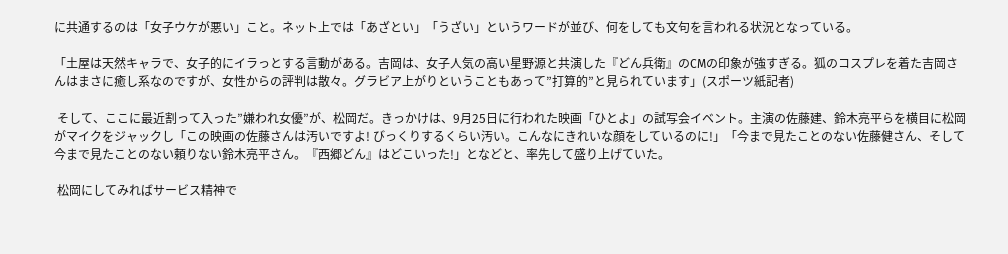に共通するのは「女子ウケが悪い」こと。ネット上では「あざとい」「うざい」というワードが並び、何をしても文句を言われる状況となっている。

「土屋は天然キャラで、女子的にイラっとする言動がある。吉岡は、女子人気の高い星野源と共演した『どん兵衛』のCMの印象が強すぎる。狐のコスプレを着た吉岡さんはまさに癒し系なのですが、女性からの評判は散々。グラビア上がりということもあって”打算的”と見られています」(スポーツ紙記者)

 そして、ここに最近割って入った”嫌われ女優”が、松岡だ。きっかけは、9月25日に行われた映画「ひとよ」の試写会イベント。主演の佐藤建、鈴木亮平らを横目に松岡がマイクをジャックし「この映画の佐藤さんは汚いですよ! びっくりするくらい汚い。こんなにきれいな顔をしているのに!」「今まで見たことのない佐藤健さん、そして今まで見たことのない頼りない鈴木亮平さん。『西郷どん』はどこいった!」となどと、率先して盛り上げていた。

 松岡にしてみればサービス精神で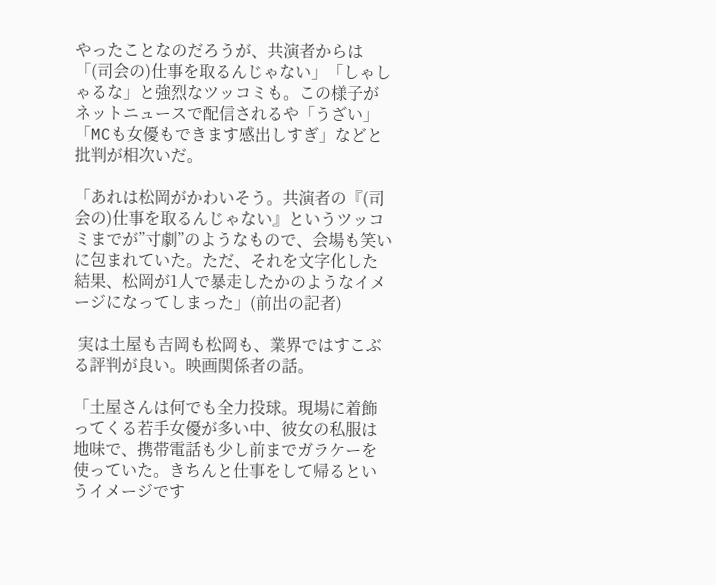やったことなのだろうが、共演者からは「(司会の)仕事を取るんじゃない」「しゃしゃるな」と強烈なツッコミも。この様子がネットニュースで配信されるや「うざい」「MCも女優もできます感出しすぎ」などと批判が相次いだ。

「あれは松岡がかわいそう。共演者の『(司会の)仕事を取るんじゃない』というツッコミまでが”寸劇”のようなもので、会場も笑いに包まれていた。ただ、それを文字化した結果、松岡が1人で暴走したかのようなイメージになってしまった」(前出の記者)

 実は土屋も吉岡も松岡も、業界ではすこぶる評判が良い。映画関係者の話。

「土屋さんは何でも全力投球。現場に着飾ってくる若手女優が多い中、彼女の私服は地味で、携帯電話も少し前までガラケーを使っていた。きちんと仕事をして帰るというイメージです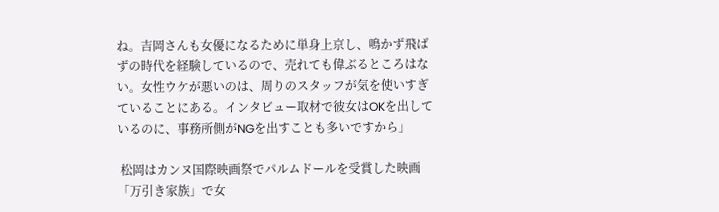ね。吉岡さんも女優になるために単身上京し、鳴かず飛ばずの時代を経験しているので、売れても偉ぶるところはない。女性ウケが悪いのは、周りのスタッフが気を使いすぎていることにある。インタビュー取材で彼女はOKを出しているのに、事務所側がNGを出すことも多いですから」

 松岡はカンヌ国際映画祭でパルムドールを受賞した映画「万引き家族」で女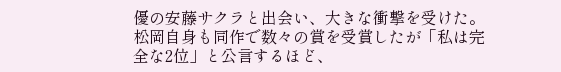優の安藤サクラと出会い、大きな衝撃を受けた。松岡自身も同作で数々の賞を受賞したが「私は完全な2位」と公言するほど、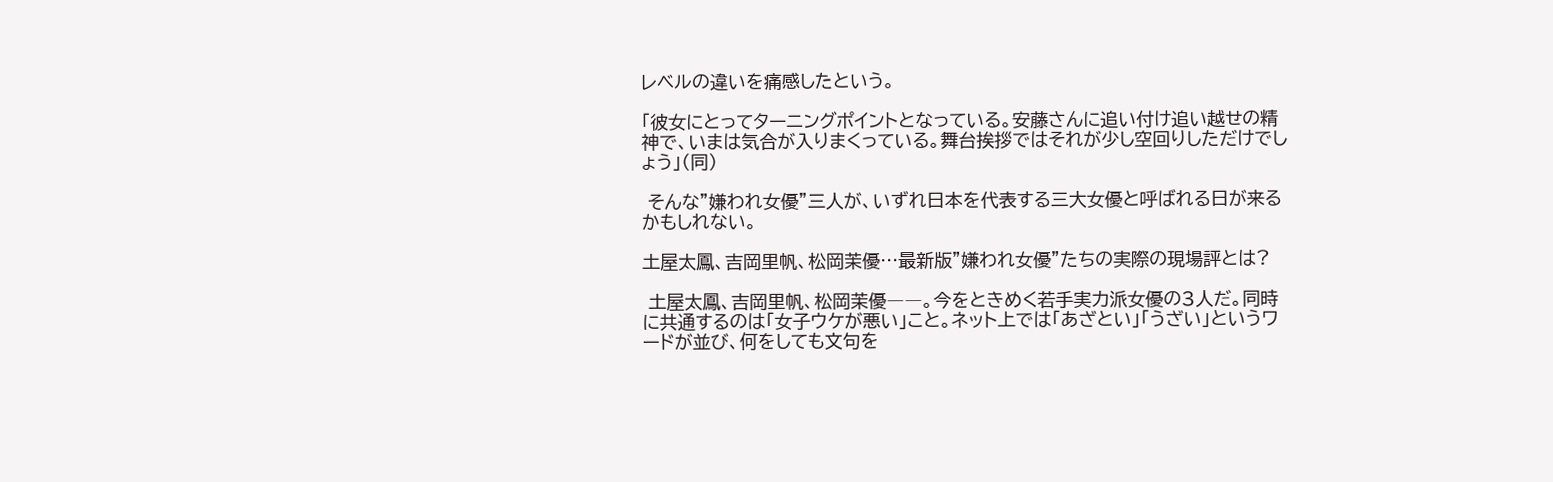レベルの違いを痛感したという。

「彼女にとってターニングポイントとなっている。安藤さんに追い付け追い越せの精神で、いまは気合が入りまくっている。舞台挨拶ではそれが少し空回りしただけでしょう」(同)

 そんな”嫌われ女優”三人が、いずれ日本を代表する三大女優と呼ばれる日が来るかもしれない。

土屋太鳳、吉岡里帆、松岡茉優…最新版”嫌われ女優”たちの実際の現場評とは?

 土屋太鳳、吉岡里帆、松岡茉優――。今をときめく若手実力派女優の3人だ。同時に共通するのは「女子ウケが悪い」こと。ネット上では「あざとい」「うざい」というワードが並び、何をしても文句を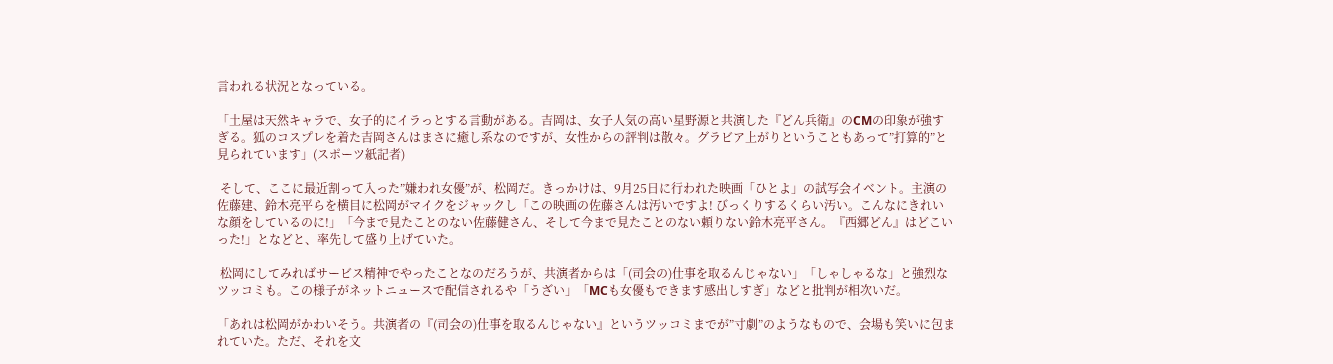言われる状況となっている。

「土屋は天然キャラで、女子的にイラっとする言動がある。吉岡は、女子人気の高い星野源と共演した『どん兵衛』のCMの印象が強すぎる。狐のコスプレを着た吉岡さんはまさに癒し系なのですが、女性からの評判は散々。グラビア上がりということもあって”打算的”と見られています」(スポーツ紙記者)

 そして、ここに最近割って入った”嫌われ女優”が、松岡だ。きっかけは、9月25日に行われた映画「ひとよ」の試写会イベント。主演の佐藤建、鈴木亮平らを横目に松岡がマイクをジャックし「この映画の佐藤さんは汚いですよ! びっくりするくらい汚い。こんなにきれいな顔をしているのに!」「今まで見たことのない佐藤健さん、そして今まで見たことのない頼りない鈴木亮平さん。『西郷どん』はどこいった!」となどと、率先して盛り上げていた。

 松岡にしてみればサービス精神でやったことなのだろうが、共演者からは「(司会の)仕事を取るんじゃない」「しゃしゃるな」と強烈なツッコミも。この様子がネットニュースで配信されるや「うざい」「MCも女優もできます感出しすぎ」などと批判が相次いだ。

「あれは松岡がかわいそう。共演者の『(司会の)仕事を取るんじゃない』というツッコミまでが”寸劇”のようなもので、会場も笑いに包まれていた。ただ、それを文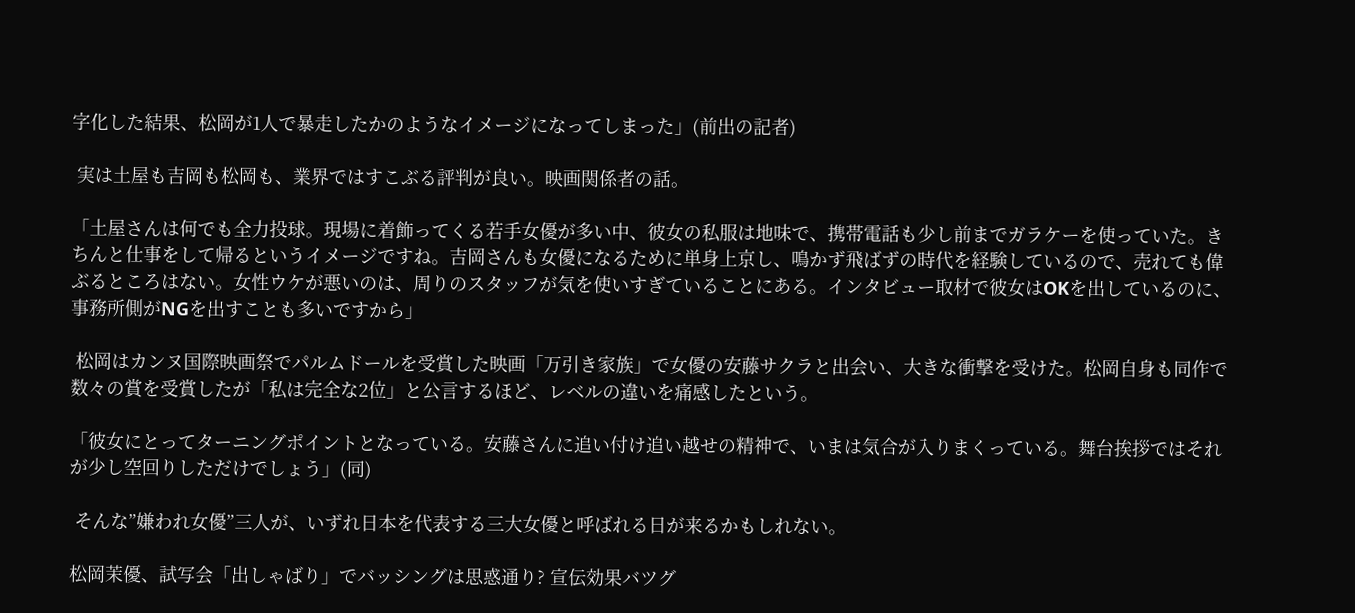字化した結果、松岡が1人で暴走したかのようなイメージになってしまった」(前出の記者)

 実は土屋も吉岡も松岡も、業界ではすこぶる評判が良い。映画関係者の話。

「土屋さんは何でも全力投球。現場に着飾ってくる若手女優が多い中、彼女の私服は地味で、携帯電話も少し前までガラケーを使っていた。きちんと仕事をして帰るというイメージですね。吉岡さんも女優になるために単身上京し、鳴かず飛ばずの時代を経験しているので、売れても偉ぶるところはない。女性ウケが悪いのは、周りのスタッフが気を使いすぎていることにある。インタビュー取材で彼女はOKを出しているのに、事務所側がNGを出すことも多いですから」

 松岡はカンヌ国際映画祭でパルムドールを受賞した映画「万引き家族」で女優の安藤サクラと出会い、大きな衝撃を受けた。松岡自身も同作で数々の賞を受賞したが「私は完全な2位」と公言するほど、レベルの違いを痛感したという。

「彼女にとってターニングポイントとなっている。安藤さんに追い付け追い越せの精神で、いまは気合が入りまくっている。舞台挨拶ではそれが少し空回りしただけでしょう」(同)

 そんな”嫌われ女優”三人が、いずれ日本を代表する三大女優と呼ばれる日が来るかもしれない。

松岡茉優、試写会「出しゃばり」でバッシングは思惑通り? 宣伝効果バツグ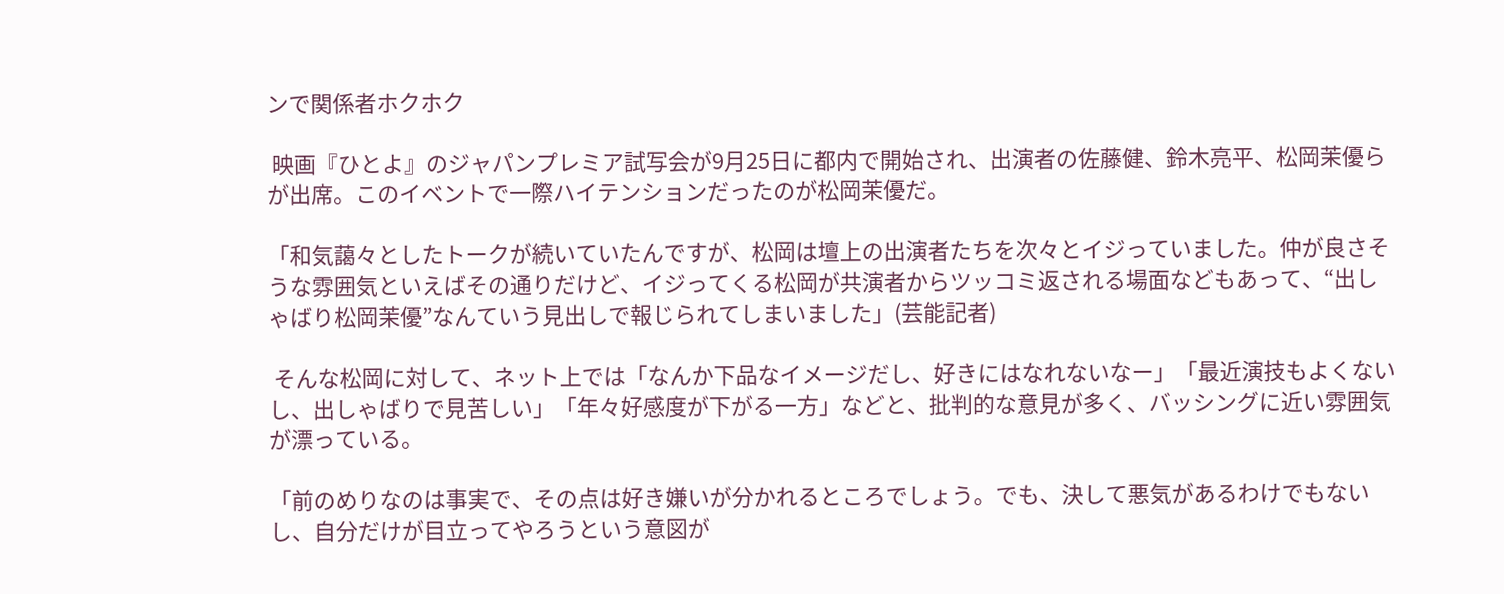ンで関係者ホクホク

 映画『ひとよ』のジャパンプレミア試写会が9月25日に都内で開始され、出演者の佐藤健、鈴木亮平、松岡茉優らが出席。このイベントで一際ハイテンションだったのが松岡茉優だ。

「和気藹々としたトークが続いていたんですが、松岡は壇上の出演者たちを次々とイジっていました。仲が良さそうな雰囲気といえばその通りだけど、イジってくる松岡が共演者からツッコミ返される場面などもあって、“出しゃばり松岡茉優”なんていう見出しで報じられてしまいました」(芸能記者)

 そんな松岡に対して、ネット上では「なんか下品なイメージだし、好きにはなれないなー」「最近演技もよくないし、出しゃばりで見苦しい」「年々好感度が下がる一方」などと、批判的な意見が多く、バッシングに近い雰囲気が漂っている。

「前のめりなのは事実で、その点は好き嫌いが分かれるところでしょう。でも、決して悪気があるわけでもないし、自分だけが目立ってやろうという意図が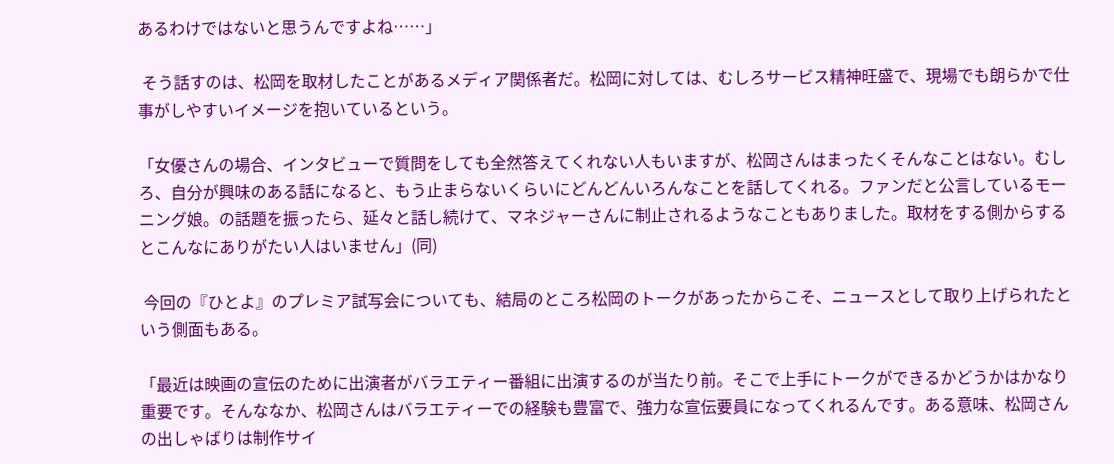あるわけではないと思うんですよね……」

 そう話すのは、松岡を取材したことがあるメディア関係者だ。松岡に対しては、むしろサービス精神旺盛で、現場でも朗らかで仕事がしやすいイメージを抱いているという。

「女優さんの場合、インタビューで質問をしても全然答えてくれない人もいますが、松岡さんはまったくそんなことはない。むしろ、自分が興味のある話になると、もう止まらないくらいにどんどんいろんなことを話してくれる。ファンだと公言しているモーニング娘。の話題を振ったら、延々と話し続けて、マネジャーさんに制止されるようなこともありました。取材をする側からするとこんなにありがたい人はいません」(同)

 今回の『ひとよ』のプレミア試写会についても、結局のところ松岡のトークがあったからこそ、ニュースとして取り上げられたという側面もある。

「最近は映画の宣伝のために出演者がバラエティー番組に出演するのが当たり前。そこで上手にトークができるかどうかはかなり重要です。そんななか、松岡さんはバラエティーでの経験も豊富で、強力な宣伝要員になってくれるんです。ある意味、松岡さんの出しゃばりは制作サイ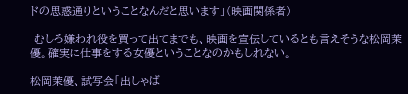ドの思惑通りということなんだと思います」(映画関係者)

 むしろ嫌われ役を買って出てまでも、映画を宣伝しているとも言えそうな松岡茉優。確実に仕事をする女優ということなのかもしれない。

松岡茉優、試写会「出しゃば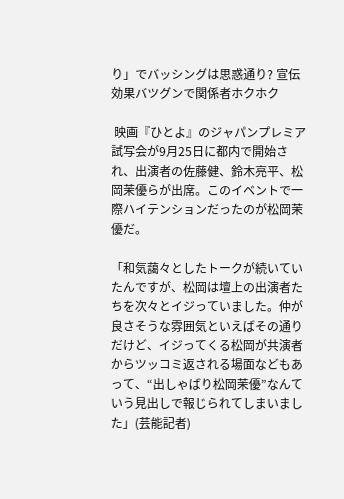り」でバッシングは思惑通り? 宣伝効果バツグンで関係者ホクホク

 映画『ひとよ』のジャパンプレミア試写会が9月25日に都内で開始され、出演者の佐藤健、鈴木亮平、松岡茉優らが出席。このイベントで一際ハイテンションだったのが松岡茉優だ。

「和気藹々としたトークが続いていたんですが、松岡は壇上の出演者たちを次々とイジっていました。仲が良さそうな雰囲気といえばその通りだけど、イジってくる松岡が共演者からツッコミ返される場面などもあって、“出しゃばり松岡茉優”なんていう見出しで報じられてしまいました」(芸能記者)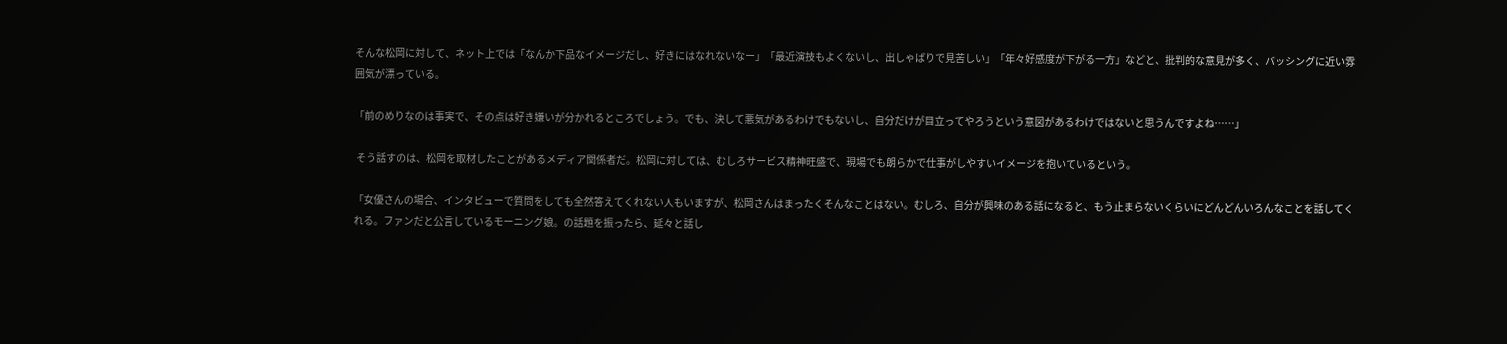そんな松岡に対して、ネット上では「なんか下品なイメージだし、好きにはなれないなー」「最近演技もよくないし、出しゃばりで見苦しい」「年々好感度が下がる一方」などと、批判的な意見が多く、バッシングに近い雰囲気が漂っている。

「前のめりなのは事実で、その点は好き嫌いが分かれるところでしょう。でも、決して悪気があるわけでもないし、自分だけが目立ってやろうという意図があるわけではないと思うんですよね……」

 そう話すのは、松岡を取材したことがあるメディア関係者だ。松岡に対しては、むしろサービス精神旺盛で、現場でも朗らかで仕事がしやすいイメージを抱いているという。

「女優さんの場合、インタビューで質問をしても全然答えてくれない人もいますが、松岡さんはまったくそんなことはない。むしろ、自分が興味のある話になると、もう止まらないくらいにどんどんいろんなことを話してくれる。ファンだと公言しているモーニング娘。の話題を振ったら、延々と話し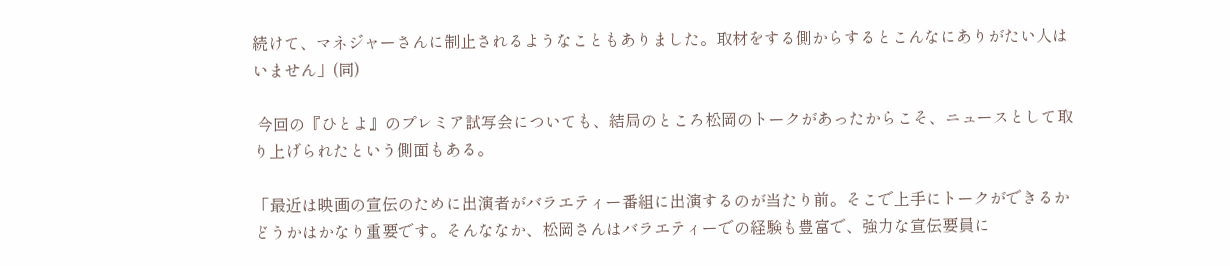続けて、マネジャーさんに制止されるようなこともありました。取材をする側からするとこんなにありがたい人はいません」(同)

 今回の『ひとよ』のプレミア試写会についても、結局のところ松岡のトークがあったからこそ、ニュースとして取り上げられたという側面もある。

「最近は映画の宣伝のために出演者がバラエティー番組に出演するのが当たり前。そこで上手にトークができるかどうかはかなり重要です。そんななか、松岡さんはバラエティーでの経験も豊富で、強力な宣伝要員に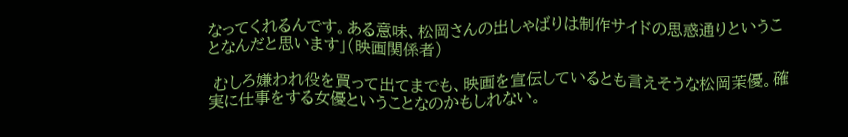なってくれるんです。ある意味、松岡さんの出しゃばりは制作サイドの思惑通りということなんだと思います」(映画関係者)

 むしろ嫌われ役を買って出てまでも、映画を宣伝しているとも言えそうな松岡茉優。確実に仕事をする女優ということなのかもしれない。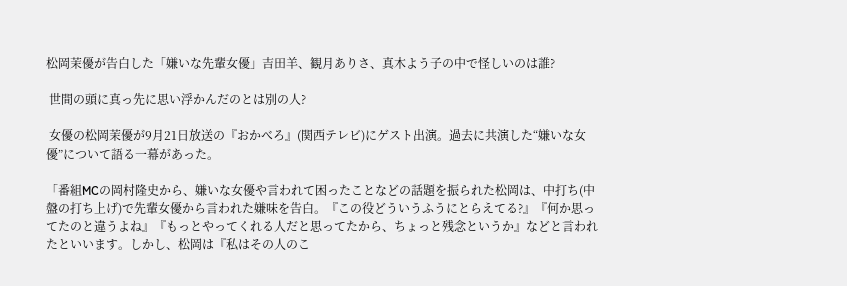松岡茉優が告白した「嫌いな先輩女優」吉田羊、観月ありさ、真木よう子の中で怪しいのは誰?

 世間の頭に真っ先に思い浮かんだのとは別の人?

 女優の松岡茉優が9月21日放送の『おかべろ』(関西テレビ)にゲスト出演。過去に共演した“嫌いな女優”について語る一幕があった。

「番組MCの岡村隆史から、嫌いな女優や言われて困ったことなどの話題を振られた松岡は、中打ち(中盤の打ち上げ)で先輩女優から言われた嫌味を告白。『この役どういうふうにとらえてる?』『何か思ってたのと違うよね』『もっとやってくれる人だと思ってたから、ちょっと残念というか』などと言われたといいます。しかし、松岡は『私はその人のこ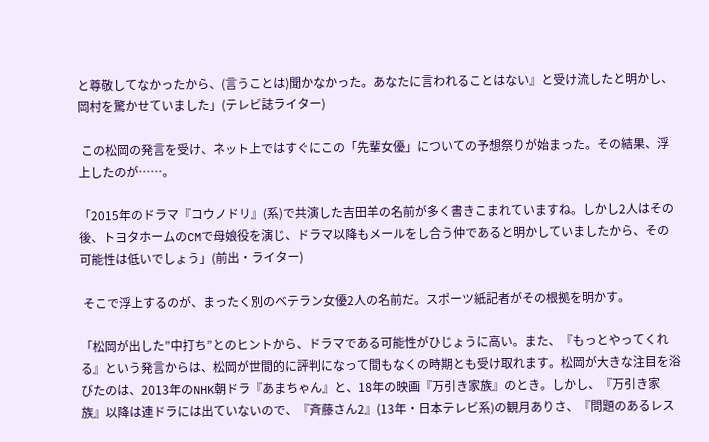と尊敬してなかったから、(言うことは)聞かなかった。あなたに言われることはない』と受け流したと明かし、岡村を驚かせていました」(テレビ誌ライター)

 この松岡の発言を受け、ネット上ではすぐにこの「先輩女優」についての予想祭りが始まった。その結果、浮上したのが……。

「2015年のドラマ『コウノドリ』(系)で共演した吉田羊の名前が多く書きこまれていますね。しかし2人はその後、トヨタホームのCMで母娘役を演じ、ドラマ以降もメールをし合う仲であると明かしていましたから、その可能性は低いでしょう」(前出・ライター)

 そこで浮上するのが、まったく別のベテラン女優2人の名前だ。スポーツ紙記者がその根拠を明かす。

「松岡が出した”中打ち”とのヒントから、ドラマである可能性がひじょうに高い。また、『もっとやってくれる』という発言からは、松岡が世間的に評判になって間もなくの時期とも受け取れます。松岡が大きな注目を浴びたのは、2013年のNHK朝ドラ『あまちゃん』と、18年の映画『万引き家族』のとき。しかし、『万引き家族』以降は連ドラには出ていないので、『斉藤さん2』(13年・日本テレビ系)の観月ありさ、『問題のあるレス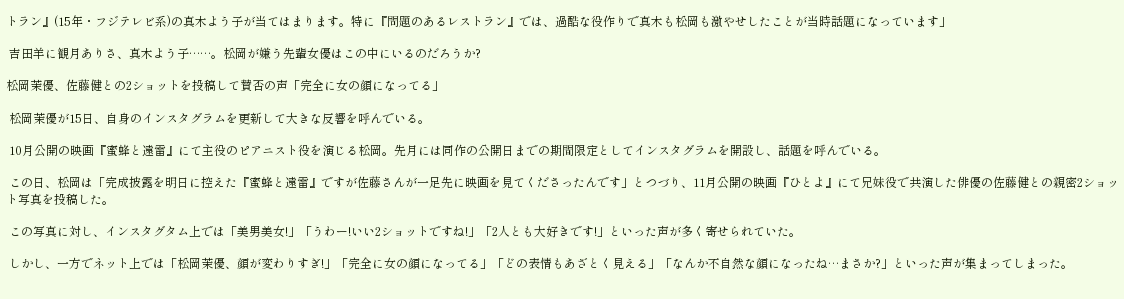トラン』(15年・フジテレビ系)の真木よう子が当てはまります。特に『問題のあるレストラン』では、過酷な役作りで真木も松岡も激やせしたことが当時話題になっています」

 吉田羊に観月ありさ、真木よう子……。松岡が嫌う先輩女優はこの中にいるのだろうか?

松岡茉優、佐藤健との2ショットを投稿して賛否の声「完全に女の顔になってる」

 松岡茉優が15日、自身のインスタグラムを更新して大きな反響を呼んでいる。

 10月公開の映画『蜜蜂と遠雷』にて主役のピアニスト役を演じる松岡。先月には同作の公開日までの期間限定としてインスタグラムを開設し、話題を呼んでいる。

 この日、松岡は「完成披露を明日に控えた『蜜蜂と遠雷』ですが佐藤さんが一足先に映画を見てくださったんです」とつづり、11月公開の映画『ひとよ』にて兄妹役で共演した俳優の佐藤健との親密2ショット写真を投稿した。

 この写真に対し、インスタグタム上では「美男美女!」「うわー!いい2ショットですね!」「2人とも大好きです!」といった声が多く寄せられていた。

 しかし、一方でネット上では「松岡茉優、顔が変わりすぎ!」「完全に女の顔になってる」「どの表情もあざとく見える」「なんか不自然な顔になったね…まさか?」といった声が集まってしまった。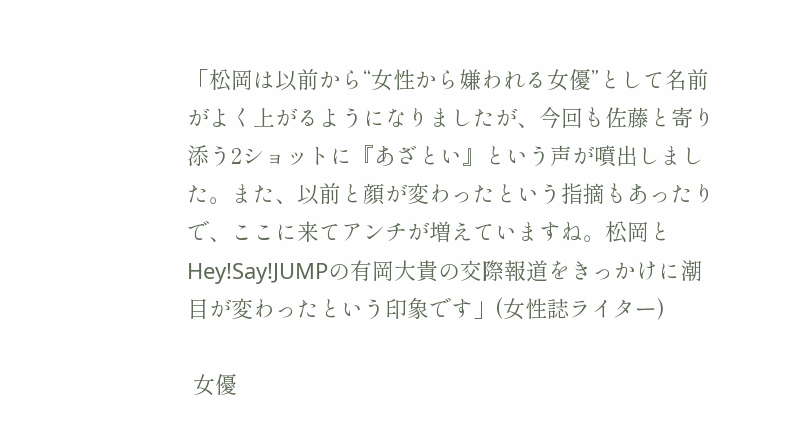「松岡は以前から“女性から嫌われる女優”として名前がよく上がるようになりましたが、今回も佐藤と寄り添う2ショットに『あざとい』という声が噴出しました。また、以前と顔が変わったという指摘もあったりで、ここに来てアンチが増えていますね。松岡とHey!Say!JUMPの有岡大貴の交際報道をきっかけに潮目が変わったという印象です」(女性誌ライター)

 女優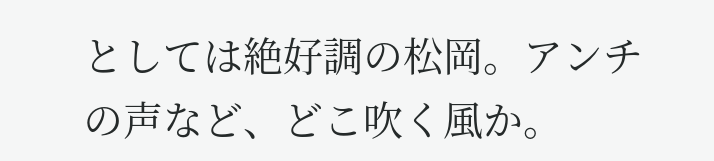としては絶好調の松岡。アンチの声など、どこ吹く風か。